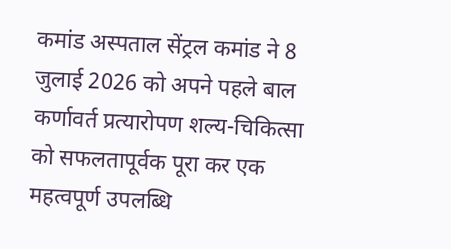कमांड अस्पताल सेंट्रल कमांड ने 8 जुलाई 2026 को अपने पहले बाल कर्णावर्त प्रत्यारोपण शल्य-चिकित्सा को सफलतापूर्वक पूरा कर एक महत्वपूर्ण उपलब्धि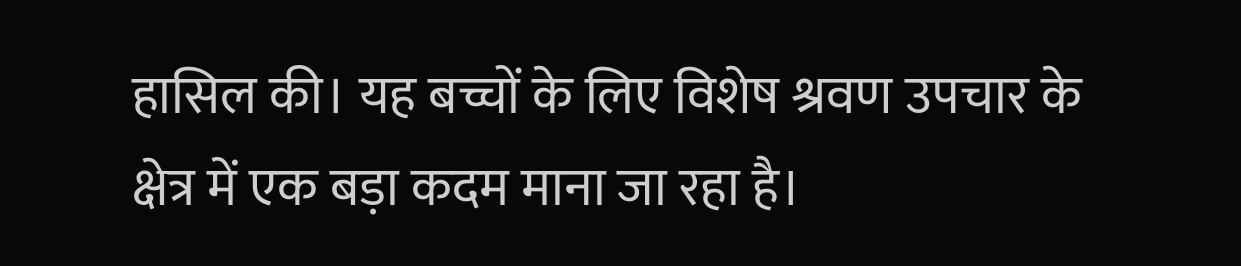हासिल की। यह बच्चों के लिए विशेष श्रवण उपचार के क्षेत्र में एक बड़ा कदम माना जा रहा है।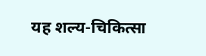यह शल्य-चिकित्सा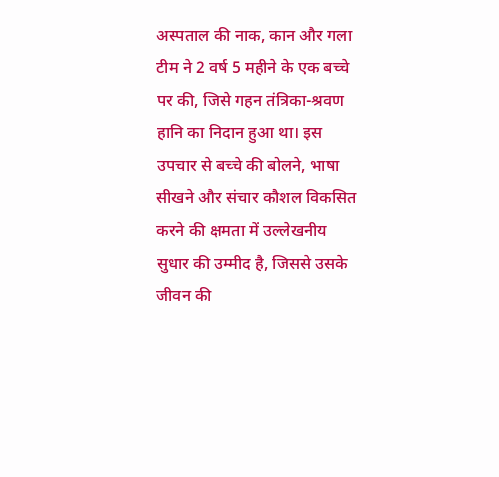अस्पताल की नाक, कान और गला टीम ने 2 वर्ष 5 महीने के एक बच्चे पर की, जिसे गहन तंत्रिका-श्रवण हानि का निदान हुआ था। इस उपचार से बच्चे की बोलने, भाषा सीखने और संचार कौशल विकसित करने की क्षमता में उल्लेखनीय सुधार की उम्मीद है, जिससे उसके जीवन की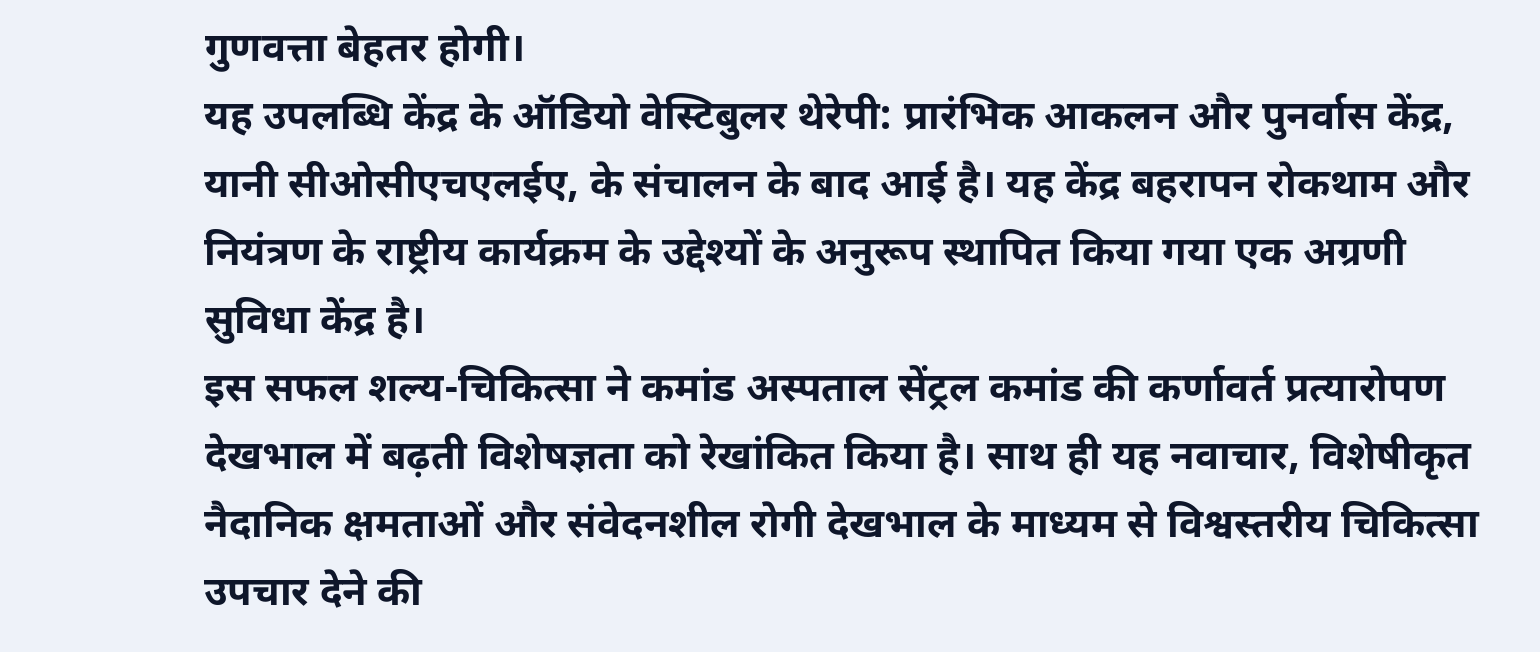गुणवत्ता बेहतर होगी।
यह उपलब्धि केंद्र के ऑडियो वेस्टिबुलर थेरेपी: प्रारंभिक आकलन और पुनर्वास केंद्र, यानी सीओसीएचएलईए, के संचालन के बाद आई है। यह केंद्र बहरापन रोकथाम और नियंत्रण के राष्ट्रीय कार्यक्रम के उद्देश्यों के अनुरूप स्थापित किया गया एक अग्रणी सुविधा केंद्र है।
इस सफल शल्य-चिकित्सा ने कमांड अस्पताल सेंट्रल कमांड की कर्णावर्त प्रत्यारोपण देखभाल में बढ़ती विशेषज्ञता को रेखांकित किया है। साथ ही यह नवाचार, विशेषीकृत नैदानिक क्षमताओं और संवेदनशील रोगी देखभाल के माध्यम से विश्वस्तरीय चिकित्सा उपचार देने की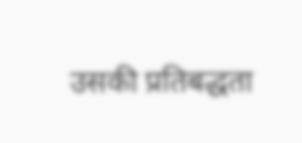उसकी प्रतिबद्धता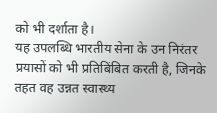को भी दर्शाता है।
यह उपलब्धि भारतीय सेना के उन निरंतर प्रयासों को भी प्रतिबिंबित करती है, जिनके तहत वह उन्नत स्वास्थ्य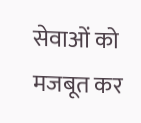सेवाओं को मजबूत कर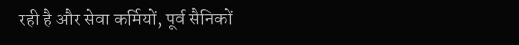रही है और सेवा कर्मियों, पूर्व सैनिकों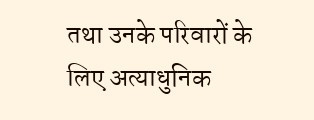तथा उनके परिवारों के लिए अत्याधुनिक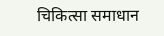चिकित्सा समाधान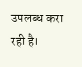उपलब्ध करा रही है।